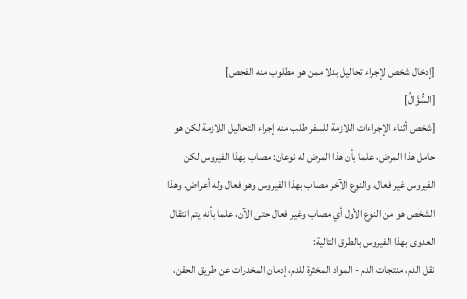[إدخال شخص لإجراء تحاليل بدلا ممن هو مطلوب منه الفحص]
[السُّؤَالُ]
[شخص أثناء الإجراءات اللازمة للسفر طلب منه إجراء التحاليل اللازمة لكن هو حامل هذا المرض، علما بأن هذا المرض له نوعان: مصاب بهذا الفيروس لكن الفيروس غير فعال، والنوع الآخر مصاب بهذا الفيروس وهو فعال وله أعراض. وهذا الشخص هو من النوع الأول أي مصاب وغير فعال حتى الآن، علما بأنه يتم انتقال العدوى بهذا الفيروس بالطرق التالية:
نقل الدم، منتجات الدم - المواد المخثرة للدم، إدمان المخدرات عن طريق الحقن،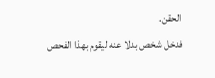الحقن.
فدخل شخص بدلا عنه ليقوم بهذا الفحص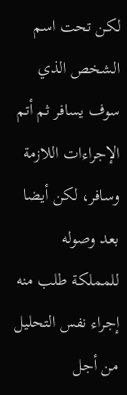لكن تحت اسم الشخص الذي سوف يسافر ثم أتم الإجراءات اللازمة وسافر، لكن أيضا بعد وصوله للمملكة طلب منه إجراء نفس التحليل من أجل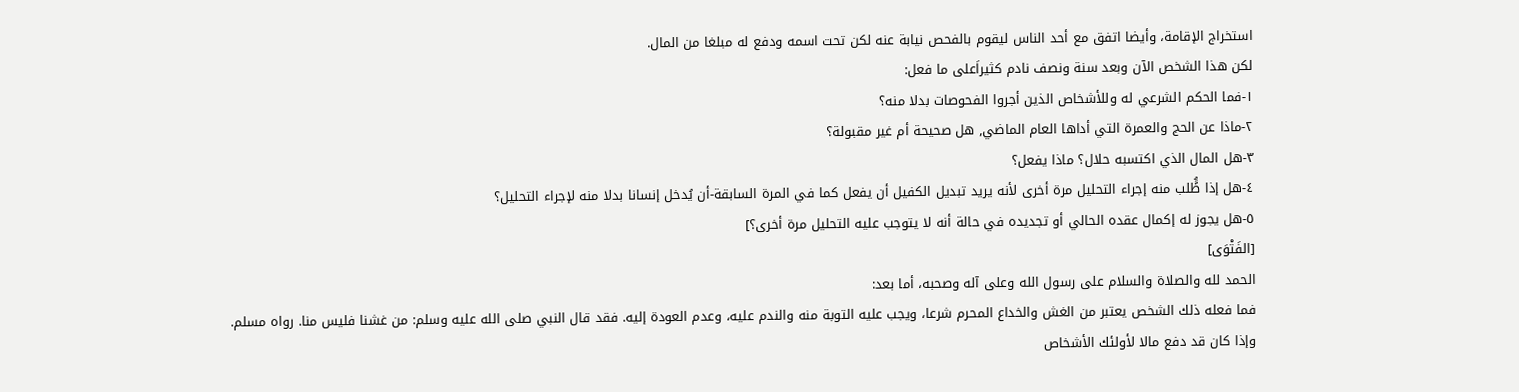استخراج الإقامة، وأيضا اتفق مع أحد الناس ليقوم بالفحص نيابة عنه لكن تحت اسمه ودفع له مبلغا من المال.
لكن هذا الشخص الآن وبعد سنة ونصف نادم كثيراَعلى ما فعل:
١-فما الحكم الشرعي له وللأشخاص الذين أجروا الفحوصات بدلا منه؟
٢-ماذا عن الحج والعمرة التي أداها العام الماضي, هل صحيحة أم غير مقبولة؟
٣-هل المال الذي اكتسبه حلال؟ ماذا يفعل؟
٤-هل إذا طًَُلب منه إجراء التحليل مرة أخرى لأنه يريد تبديل الكفيل أن يفعل كما في المرة السابقة-أن يُدخل إنسانا بدلا منه لإجراء التحليل؟
٥-هل يجوز له إكمال عقده الحالي أو تجديده في حالة أنه لا يتوجب عليه التحليل مرة أخرى؟]
[الفَتْوَى]
الحمد لله والصلاة والسلام على رسول الله وعلى آله وصحبه، أما بعد:
فما فعله ذلك الشخص يعتبر من الغش والخداع المحرم شرعا، ويجب عليه التوبة منه والندم عليه، وعدم العودة إليه. فقد قال النبي صلى الله عليه وسلم: من غشنا فليس منا. رواه مسلم.
وإذا كان قد دفع مالا لأولئك الأشخاص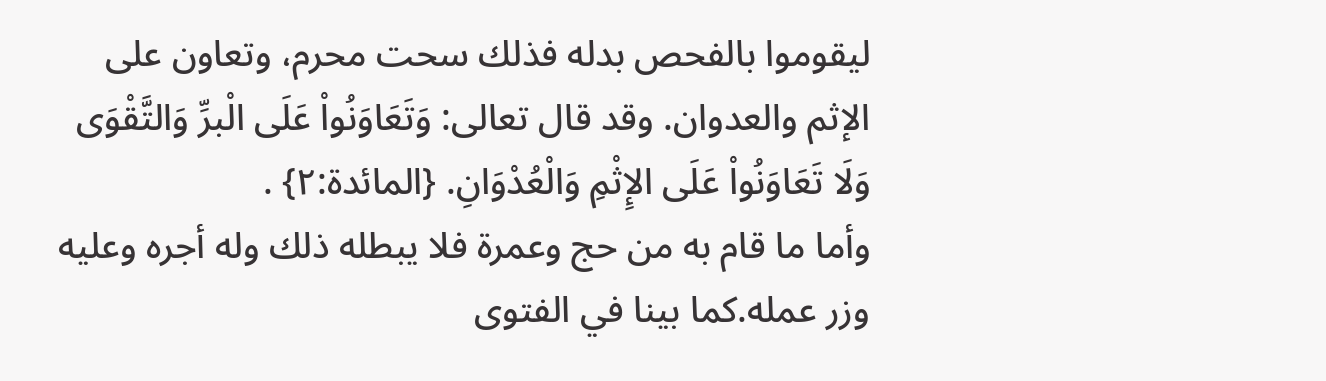ليقوموا بالفحص بدله فذلك سحت محرم، وتعاون على الإثم والعدوان. وقد قال تعالى: وَتَعَاوَنُواْ عَلَى الْبرِّ وَالتَّقْوَى وَلَا تَعَاوَنُواْ عَلَى الإِثْمِ وَالْعُدْوَانِ. {المائدة:٢} .
وأما ما قام به من حج وعمرة فلا يبطله ذلك وله أجره وعليه وزر عمله.كما بينا في الفتوى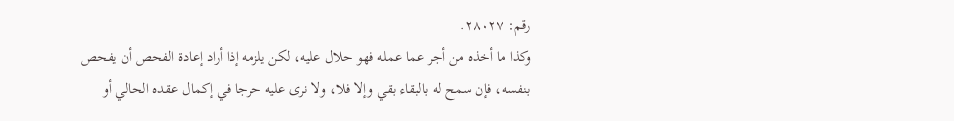رقم: ٢٨٠٢٧.
وكذا ما أخذه من أجر عما عمله فهو حلال عليه، لكن يلزمه إذا أراد إعادة الفحص أن يفحص بنفسه، فإن سمح له بالبقاء بقي وإلا فلا، ولا نرى عليه حرجا في إكمال عقده الحالي أو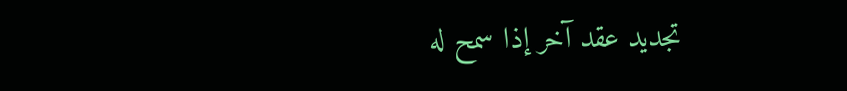تجديد عقد آخر إذا سمح له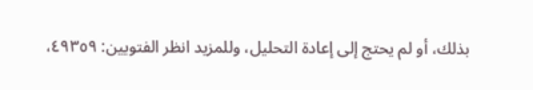بذلك، أو لم يحتج إلى إعادة التحليل، وللمزيد انظر الفتويين: ٤٩٣٥٩،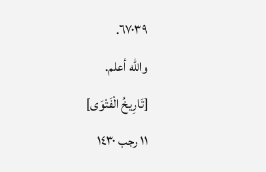٦٧٠٣٩.
والله أعلم.
[تَارِيخُ الْفَتْوَى]
١١ رجب ١٤٣٠